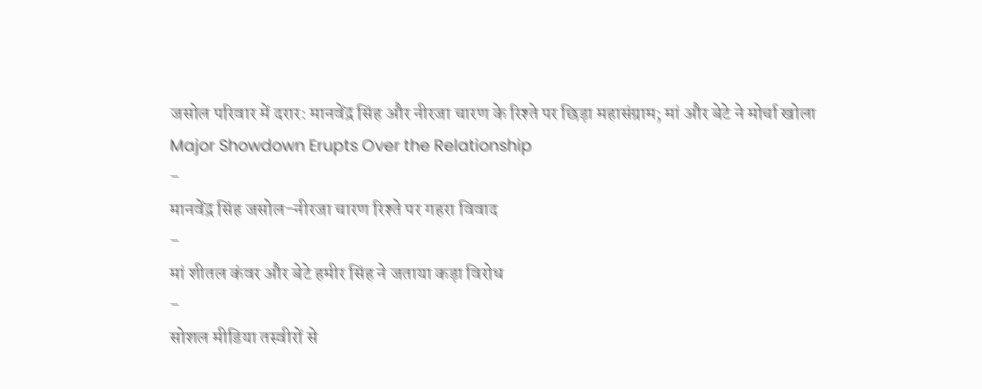जसोल परिवार में दरार: मानवेंद्र सिंह और नीरजा चारण के रिश्ते पर छिड़ा महासंग्राम; मां और बेटे ने मोर्चा खोला
Major Showdown Erupts Over the Relationship
-
मानवेंद्र सिंह जसोल-नीरजा चारण रिश्ते पर गहरा विवाद
-
मां शीतल कंवर और बेटे हमीर सिंह ने जताया कड़ा विरोध
-
सोशल मीडिया तस्वीरों से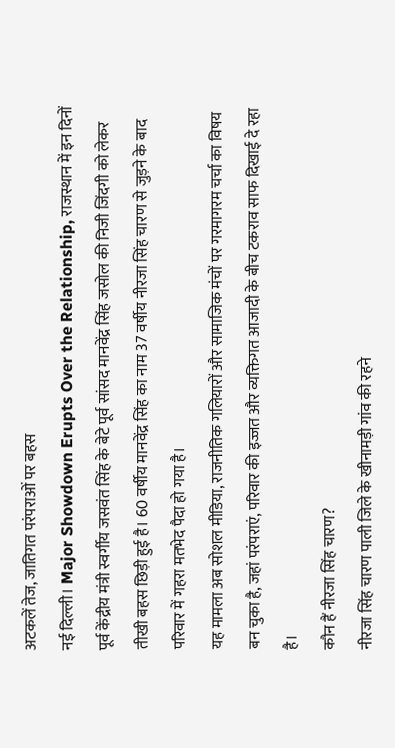अटकलें तेज, जातिगत परंपराओं पर बहस
नई दिल्ली। Major Showdown Erupts Over the Relationship, राजस्थान में इन दिनों पूर्व केंद्रीय मंत्री स्वर्गीय जसवंत सिंह के बेटे पूर्व सांसद मानवेंद्र सिंह जसोल की निजी जिंदगी को लेकर तीखी बहस छिड़ी हुई है। 60 वर्षीय मानवेंद्र सिंह का नाम 37 वर्षीय नीरजा सिंह चारण से जुड़ने के बाद परिवार में गहरा मतभेद पैदा हो गया है।
यह मामला अब सोशल मीडिया, राजनीतिक गलियारों और सामाजिक मंचों पर गरमागरम चर्चा का विषय बन चुका है, जहां परंपराएं, परिवार की इज्जत और व्यक्तिगत आजादी के बीच टकराव साफ दिखाई दे रहा है।
कौन हैं नीरजा सिंह चारण?
नीरजा सिंह चारण पाली जिले के खीनामड़ी गांव की रहने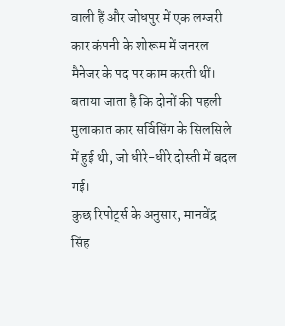वाली हैं और जोधपुर में एक लग्जरी कार कंपनी के शोरूम में जनरल मैनेजर के पद पर काम करती थीं। बताया जाता है कि दोनों की पहली मुलाकात कार सर्विसिंग के सिलसिले में हुई थी, जो धीरे-धीरे दोस्ती में बदल गई।
कुछ रिपोर्ट्स के अनुसार, मानवेंद्र सिंह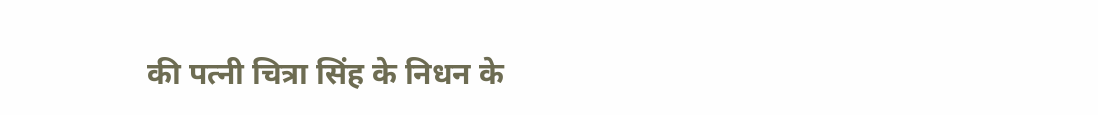की पत्नी चित्रा सिंह के निधन के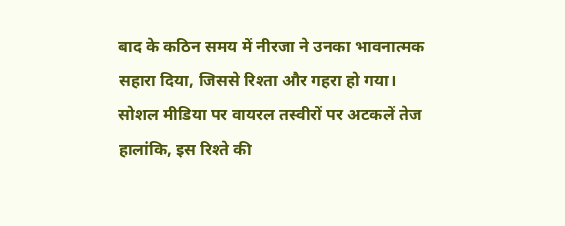बाद के कठिन समय में नीरजा ने उनका भावनात्मक सहारा दिया, जिससे रिश्ता और गहरा हो गया।
सोशल मीडिया पर वायरल तस्वीरों पर अटकलें तेज
हालांकि, इस रिश्ते की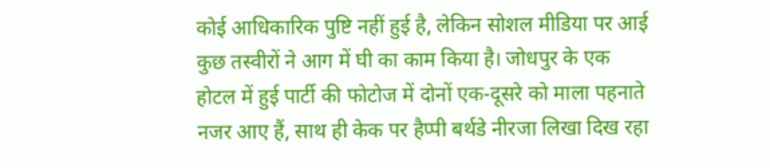कोई आधिकारिक पुष्टि नहीं हुई है, लेकिन सोशल मीडिया पर आई कुछ तस्वीरों ने आग में घी का काम किया है। जोधपुर के एक होटल में हुई पार्टी की फोटोज में दोनों एक-दूसरे को माला पहनाते नजर आए हैं, साथ ही केक पर हैप्पी बर्थडे नीरजा लिखा दिख रहा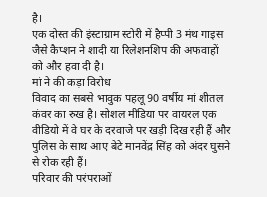है।
एक दोस्त की इंस्टाग्राम स्टोरी में हैप्पी 3 मंथ गाइस जैसे कैप्शन ने शादी या रिलेशनशिप की अफवाहों को और हवा दी है।
मां ने की कड़ा विरोध
विवाद का सबसे भावुक पहलू 90 वर्षीय मां शीतल कंवर का रुख है। सोशल मीडिया पर वायरल एक वीडियो में वे घर के दरवाजे पर खड़ी दिख रही हैं और पुलिस के साथ आए बेटे मानवेंद्र सिंह को अंदर घुसने से रोक रही हैं।
परिवार की परंपराओं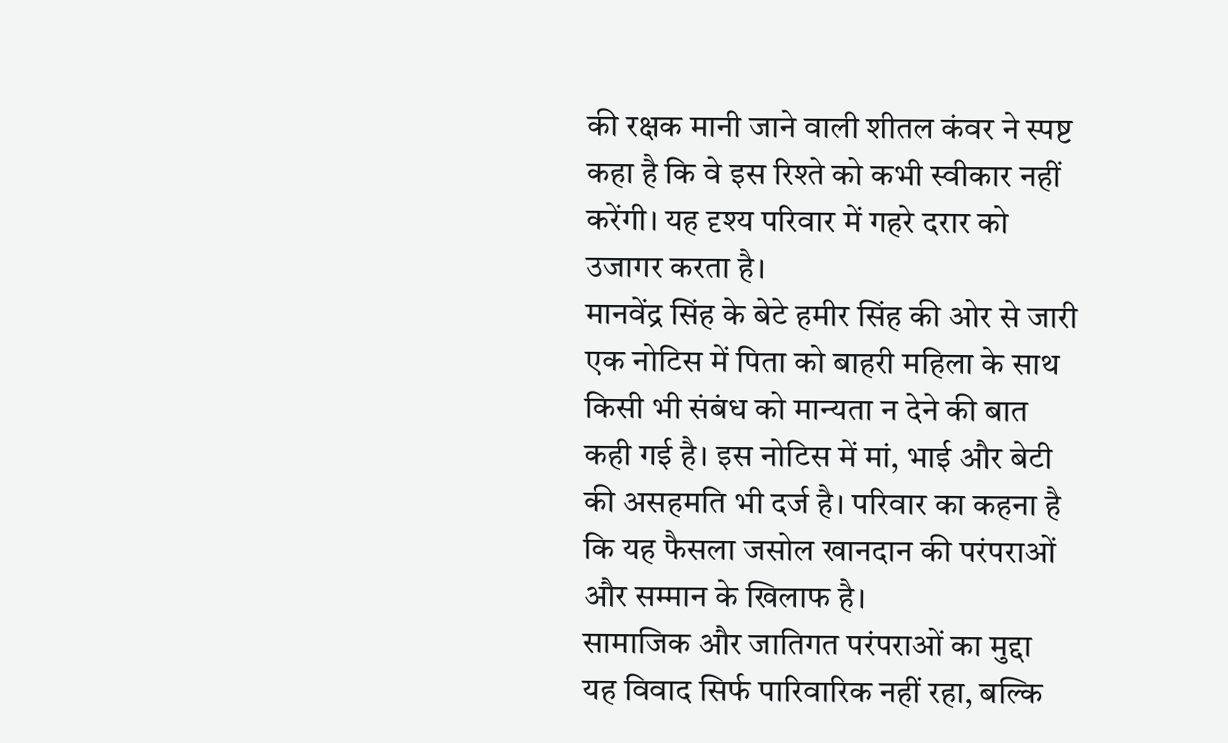की रक्षक मानी जाने वाली शीतल कंवर ने स्पष्ट कहा है कि वे इस रिश्ते को कभी स्वीकार नहीं करेंगी। यह दृश्य परिवार में गहरे दरार को उजागर करता है।
मानवेंद्र सिंह के बेटे हमीर सिंह की ओर से जारी एक नोटिस में पिता को बाहरी महिला के साथ किसी भी संबंध को मान्यता न देने की बात कही गई है। इस नोटिस में मां, भाई और बेटी की असहमति भी दर्ज है। परिवार का कहना है कि यह फैसला जसोल खानदान की परंपराओं और सम्मान के खिलाफ है।
सामाजिक और जातिगत परंपराओं का मुद्दा
यह विवाद सिर्फ पारिवारिक नहीं रहा, बल्कि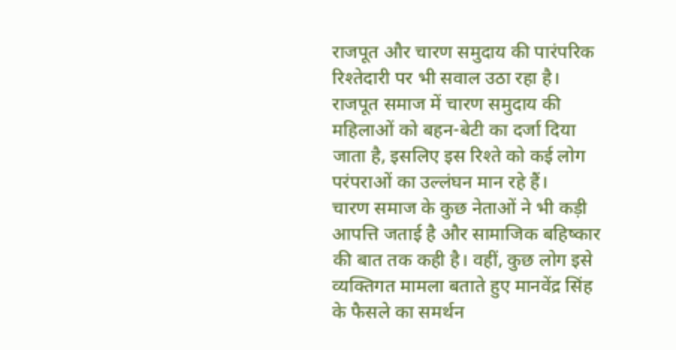राजपूत और चारण समुदाय की पारंपरिक रिश्तेदारी पर भी सवाल उठा रहा है। राजपूत समाज में चारण समुदाय की महिलाओं को बहन-बेटी का दर्जा दिया जाता है, इसलिए इस रिश्ते को कई लोग परंपराओं का उल्लंघन मान रहे हैं।
चारण समाज के कुछ नेताओं ने भी कड़ी आपत्ति जताई है और सामाजिक बहिष्कार की बात तक कही है। वहीं, कुछ लोग इसे व्यक्तिगत मामला बताते हुए मानवेंद्र सिंह के फैसले का समर्थन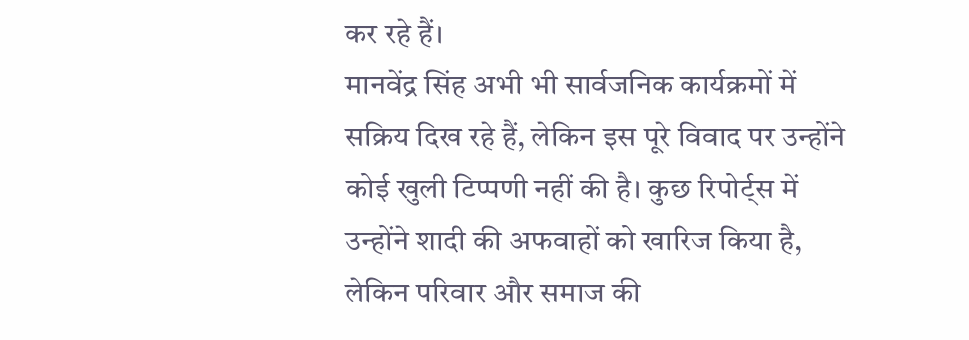कर रहे हैं।
मानवेंद्र सिंह अभी भी सार्वजनिक कार्यक्रमों में सक्रिय दिख रहे हैं, लेकिन इस पूरे विवाद पर उन्होंने कोई खुली टिप्पणी नहीं की है। कुछ रिपोर्ट्स में उन्होंने शादी की अफवाहों को खारिज किया है, लेकिन परिवार और समाज की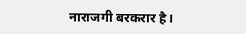नाराजगी बरकरार है।